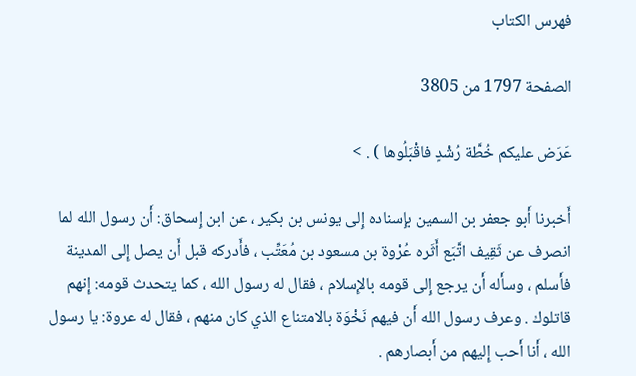فهرس الكتاب

الصفحة 1797 من 3805

عَرَض عليكم خُطَّة رُشْدٍ فاقْبَلُوها ) . >

أَخبرنا أَبو جعفر بن السمين بإِسناده إِلى يونس بن بكير ، عن ابن إِسحاق: أَن رسول الله لما انصرف عن ثَقِيف اتَّبَع أَثَره عُرْوة بن مسعود بن مُعَتِّب ، فأَدركه قبل أَن يصل إِلى المدينة فأَسلم ، وسأَله أَن يرجع إِلى قومه بالإِسلام ، فقال له رسول الله ، كما يتحدث قومه: إِنهم قاتلوك . وعرف رسول الله أَن فيهم نَخْوَة بالامتناع الذي كان منهم ، فقال له عروة: يا رسول الله ، أَنا أَحب إِليهم من أَبصارهم .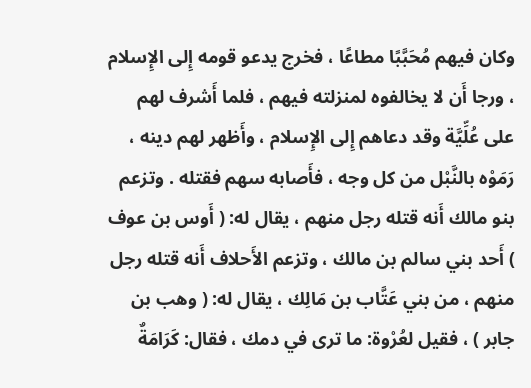وكان فيهم مُحَبَّبًا مطاعًا ، فخرج يدعو قومه إِلى الإِسلام ، ورجا أَن لا يخالفوه لمنزلته فيهم ، فلما أَشرف لهم على عُلِّيَّة وقد دعاهم إِلى الإِسلام ، وأَظهر لهم دينه ، رَمَوْه بالنَّبْل من كل وجه ، فأَصابه سهم فقتله . وتزعم بنو مالك أَنه قتله رجل منهم ، يقال له: ( أَوس بن عوف ) أَحد بني سالم بن مالك ، وتزعم الأَحلاف أَنه قتله رجل منهم ، من بني عَتَّاب بن مَالِك ، يقال له: ( وهب بن جابر ) ، فقيل لعُرْوة: ما ترى في دمك ، فقال: كَرَامَةٌ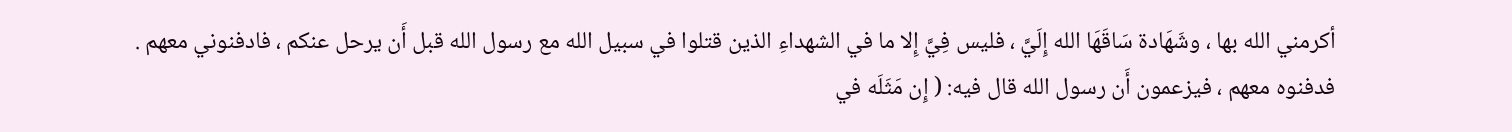أكرمني الله بها ، وشَهَادة سَاقَهَا الله إِلَيَّ ، فليس فِيَّ إِلا ما في الشهداءِ الذين قتلوا في سبيل الله مع رسول الله قبل أَن يرحل عنكم ، فادفنوني معهم . فدفنوه معهم ، فيزعمون أَن رسول الله قال فيه: ( إِن مَثَلَه في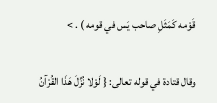قَوْمه كَمَثَلِ صاحب يَس في قومه ) . >

وقال قتادة في قوله تعالى: { لَوْلا نُزِّلَ هَذَا القُرْآنُ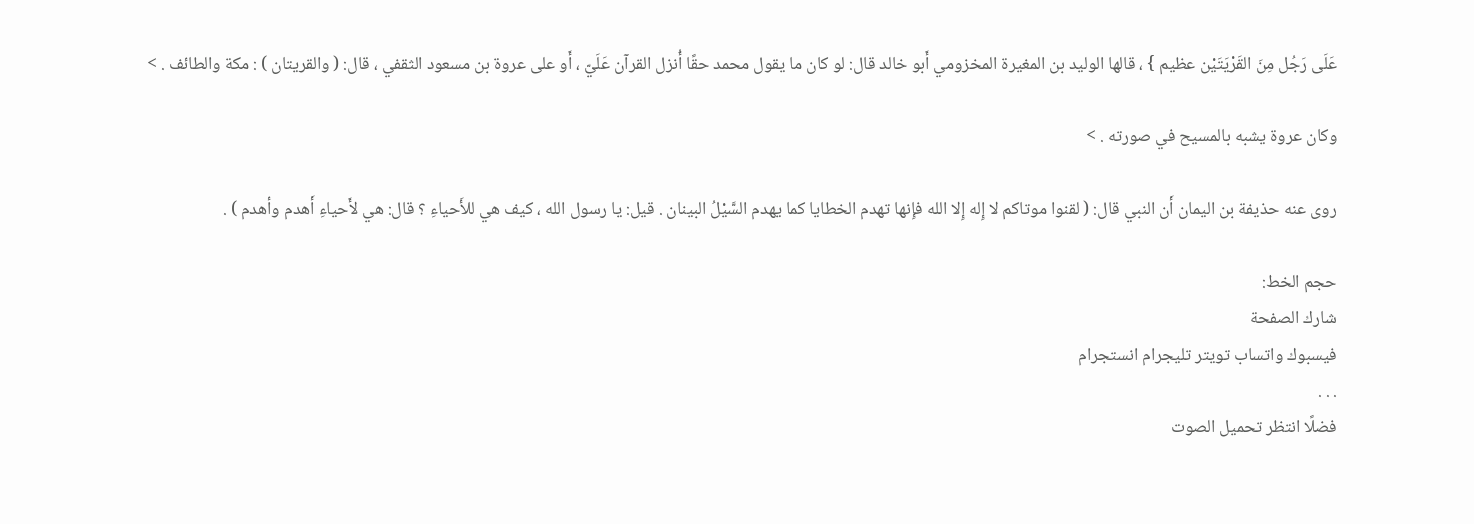عَلَى رَجُل مِنَ القَرْيَتَيْن عظيم } ، قالها الوليد بن المغيرة المخزومي أَبو خالد قال: لو كان ما يقول محمد حقًا أُنزل القرآن عَلَيّ ، أَو على عروة بن مسعود الثقفي ، قال: ( والقريتان ) : مكة والطائف . >

وكان عروة يشبه بالمسيح في صورته . >

روى عنه حذيفة بن اليمان أَن النبي قال: ( لقنوا موتاكم لا إِله إِلا الله فإِنها تهدم الخطايا كما يهدم السَّيْلُ البينان . قيل: يا رسول الله ، كيف هي للأَحياءِ ؟ قال: هي لأَحياءِ أَهدم وأهدم ) .

حجم الخط:
شارك الصفحة
فيسبوك واتساب تويتر تليجرام انستجرام
. . .
فضلًا انتظر تحميل الصوت